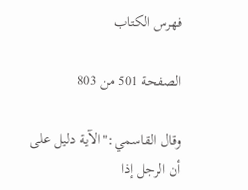فهرس الكتاب

الصفحة 501 من 803

وقال القاسمي:"الآية دليل على أن الرجل إذا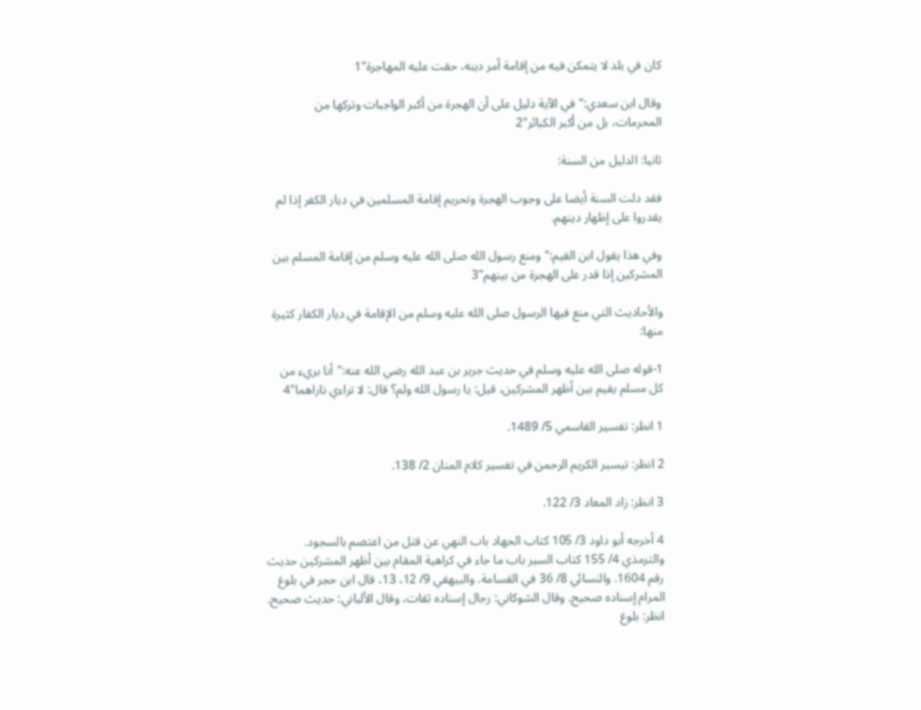كان في بلد لا يتمكن فيه من إقامة أمر دينه، حقت عليه المهاجرة"1

وقال ابن سعدي:"في الآية دليل على أن الهجرة من أكبر الواجبات وتركها من المحرمات، بل من أكبر الكبائر"2

ثانيا: الدليل من السنة:

فقد دلت السنة أيضا على وجوب الهجرة وتحريم إقامة المسلمين في ديار الكفر إذا لم يقدروا على إظهار دينهم.

وفي هذا يقول ابن القيم:"ومنع رسول الله صلى الله عليه وسلم من إقامة المسلم بين المشركين إذا قدر على الهجرة من بينهم"3

والأحاديث التي منع فيها الرسول صلى الله عليه وسلم من الإقامة في ديار الكفار كثيرة منها:

1-قوله صلى الله عليه وسلم في حديث جرير بن عبد الله رضي الله عنه:"أنا بريء من كل مسلم يقيم بين أظهر المشركين، قيل: يا رسول الله ولم؟ قال: لا تراءي ناراهما"4

1 انظر: تفسير القاسمي 5/ 1489.

2 انظر: تيسير الكريم الرحمن في تفسير كلام المنان 2/ 138.

3 انظر: زاد المعاد 3/ 122.

4 أخرجه أبو داود 3/ 105 كتاب الجهاد باب النهي عن قتل من اعتصم بالسجود. والترمذي 4/ 155 كتاب السير باب ما جاء في كراهية المقام بين أظهر المشركين حديث رقم 1604. والنسائي 8/ 36 في القسامة. والبيهقي 9/ 12، 13، قال ابن حجر في بلوغ المرام إسناده صحيح. وقال الشوكاني: رجال إسناده ثقات، وقال الألباني: حديث صحيح. انظر: بلوغ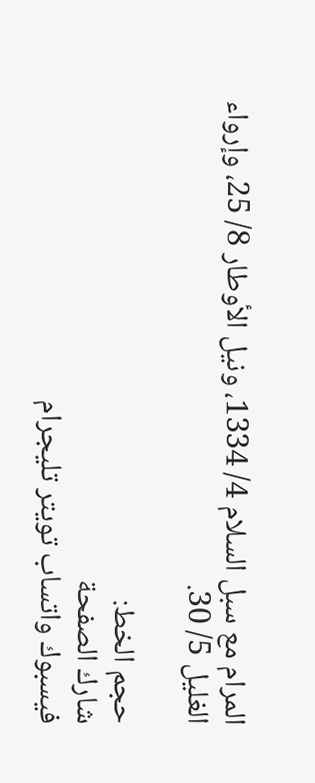المرام مع سبل السلام 4/ 1334، ونيل الأوطار 8/ 25، وإرواء الغليل 5/ 30.

حجم الخط:
شارك الصفحة
فيسبوك واتساب تويتر تليجرام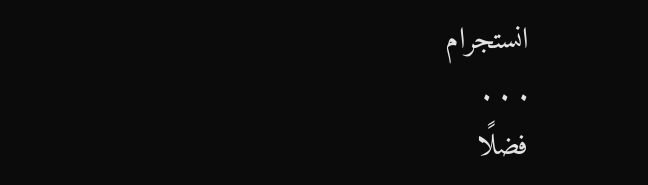انستجرام
. . .
فضلًا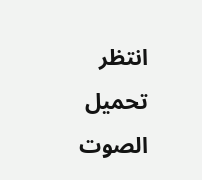انتظر تحميل الصوت